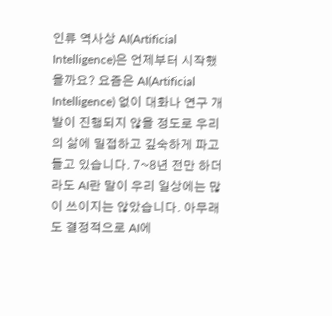인류 역사상 AI(Artificial Intelligence)은 언제부터 시작했을까요? 요즘은 AI(Artificial Intelligence) 없이 대화나 연구 개발이 진행되지 않을 정도로 우리의 삶에 밀접하고 깊숙하게 파고들고 있습니다. 7~8년 전만 하더라도 AI란 말이 우리 일상에는 많이 쓰이지는 않았습니다. 아무래도 결정적으로 AI에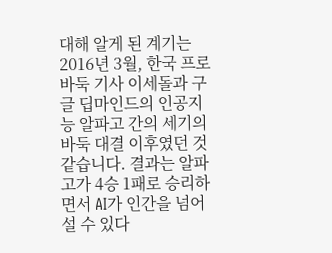대해 알게 된 계기는 2016년 3월, 한국 프로 바둑 기사 이세돌과 구글 딥마인드의 인공지능 알파고 간의 세기의 바둑 대결 이후였던 것 같습니다. 결과는 알파고가 4승 1패로 승리하면서 AI가 인간을 넘어설 수 있다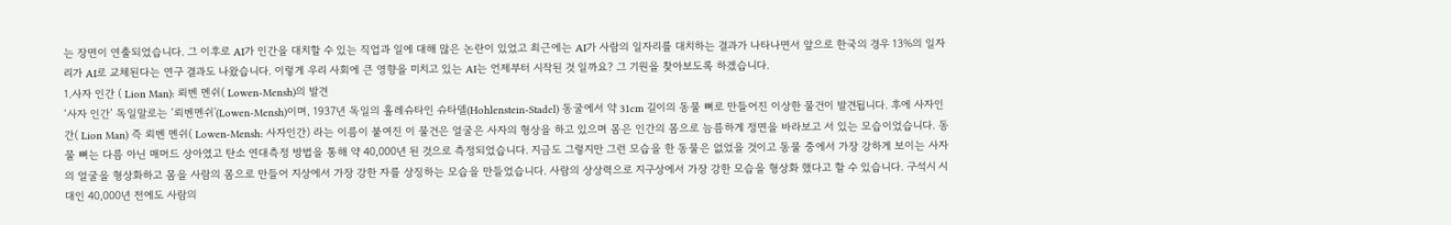는 장면이 연출되었습니다. 그 이후로 AI가 인간을 대치할 수 있는 직업과 일에 대해 많은 논란이 있었고 최근에는 AI가 사람의 일자리를 대치하는 결과가 나타나면서 앞으로 한국의 경우 13%의 일자리가 AI로 교체된다는 연구 결과도 나왔습니다. 이렇게 우리 사회에 큰 영향을 미치고 있는 AI는 언제부터 시작된 것 일까요? 그 기원을 찾아보도록 하겠습니다.
1.사자 인간 ( Lion Man): 뢰벤 멘쉬( Lowen-Mensh)의 발견
‘사자 인간’ 독일말로는 ‘뢰벤멘쉬'(Lowen-Mensh)이며, 1937년 독일의 홀레슈타인 슈타델(Hohlenstein-Stadel) 동굴에서 약 31cm 길이의 동물 뼈로 만들어진 이상한 물건이 발견됩니다. 후에 사자인간( Lion Man) 즉 뢰벤 멘쉬( Lowen-Mensh: 사자인간) 라는 이름이 붙여진 이 물건은 얼굴은 사자의 형상을 하고 있으며 몸은 인간의 몸으로 늠름하게 정면을 바라보고 서 있는 모습이었습니다. 동물 뼈는 다름 아닌 매머드 상아였고 탄소 연대측정 방법을 통해 약 40,000년 된 것으로 측정되었습니다. 지금도 그렇지만 그런 모습을 한 동물은 없었을 것이고 동물 중에서 가장 강하게 보이는 사자의 얼굴을 형상화하고 몸을 사람의 몸으로 만들어 지상에서 가장 강한 자를 상징하는 모습을 만들었습니다. 사람의 상상력으로 지구상에서 가장 강한 모습을 형상화 했다고 할 수 있습니다. 구석시 시대인 40,000년 전에도 사람의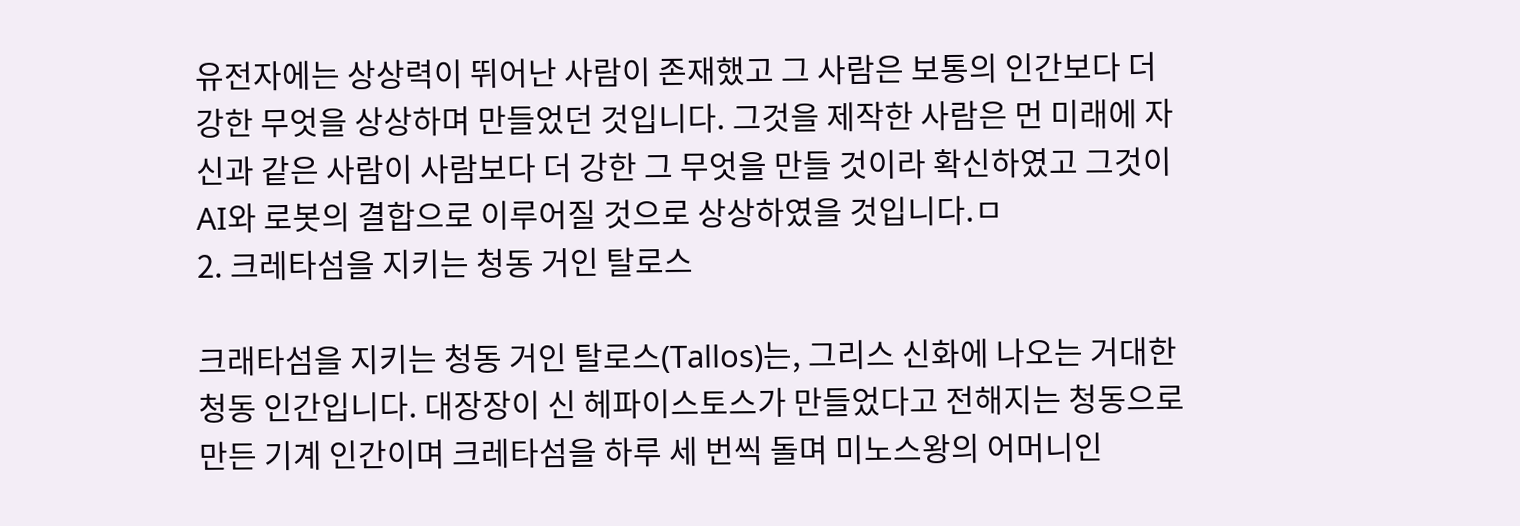유전자에는 상상력이 뛰어난 사람이 존재했고 그 사람은 보통의 인간보다 더 강한 무엇을 상상하며 만들었던 것입니다. 그것을 제작한 사람은 먼 미래에 자신과 같은 사람이 사람보다 더 강한 그 무엇을 만들 것이라 확신하였고 그것이 AI와 로봇의 결합으로 이루어질 것으로 상상하였을 것입니다.ㅁ
2. 크레타섬을 지키는 청동 거인 탈로스

크래타섬을 지키는 청동 거인 탈로스(Tallos)는, 그리스 신화에 나오는 거대한 청동 인간입니다. 대장장이 신 헤파이스토스가 만들었다고 전해지는 청동으로 만든 기계 인간이며 크레타섬을 하루 세 번씩 돌며 미노스왕의 어머니인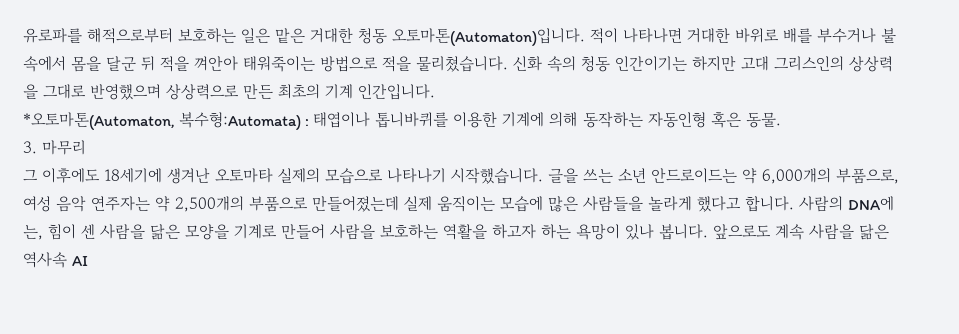유로파를 해적으로부터 보호하는 일은 맡은 거대한 청동 오토마톤(Automaton)입니다. 적이 나타나면 거대한 바위로 배를 부수거나 불 속에서 몸을 달군 뒤 적을 껴안아 태워죽이는 방법으로 적을 물리쳤습니다. 신화 속의 청동 인간이기는 하지만 고대 그리스인의 상상력을 그대로 반영했으며 상상력으로 만든 최초의 기계 인간입니다.
*오토마톤(Automaton, 복수형:Automata) : 태엽이나 톱니바퀴를 이용한 기계에 의해 동작하는 자동인형 혹은 동물.
3. 마무리
그 이후에도 18세기에 생겨난 오토마타 실제의 모습으로 나타나기 시작했습니다. 글을 쓰는 소년 안드로이드는 약 6,000개의 부품으로, 여성 음악 연주자는 약 2,500개의 부품으로 만들어졌는데 실제 움직이는 모습에 많은 사람들을 놀라게 했다고 합니다. 사람의 DNA에는, 힘이 센 사람을 닮은 모양을 기계로 만들어 사람을 보호하는 역활을 하고자 하는 욕망이 있나 봅니다. 앞으로도 계속 사람을 닮은 역사속 AI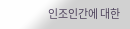인조인간에 대한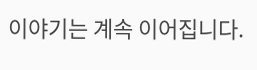이야기는 계속 이어집니다.